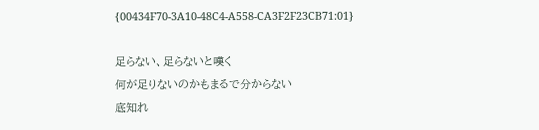{00434F70-3A10-48C4-A558-CA3F2F23CB71:01}

足らない、足らないと嘆く
何が足りないのかもまるで分からない
底知れ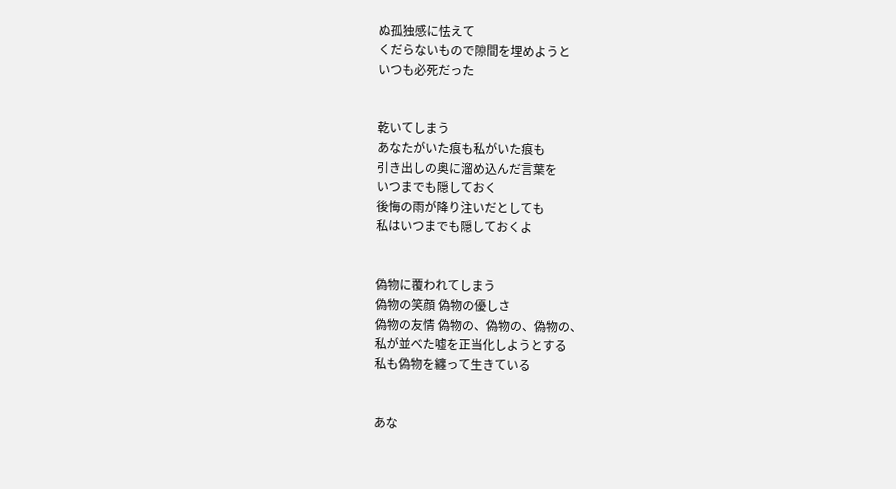ぬ孤独感に怯えて
くだらないもので隙間を埋めようと
いつも必死だった


乾いてしまう
あなたがいた痕も私がいた痕も
引き出しの奥に溜め込んだ言葉を
いつまでも隠しておく
後悔の雨が降り注いだとしても
私はいつまでも隠しておくよ


偽物に覆われてしまう
偽物の笑顔 偽物の優しさ
偽物の友情 偽物の、偽物の、偽物の、
私が並べた嘘を正当化しようとする
私も偽物を纏って生きている


あな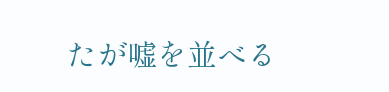たが嘘を並べる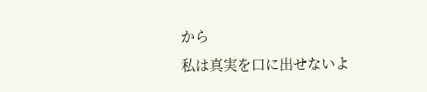から
私は真実を口に出せないよ